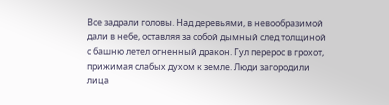Все задрали головы. Над деревьями, в невообразимой дали в небе, оставляя за собой дымный след толщиной с башню летел огненный дракон. Гул перерос в грохот, прижимая слабых духом к земле. Люди загородили лица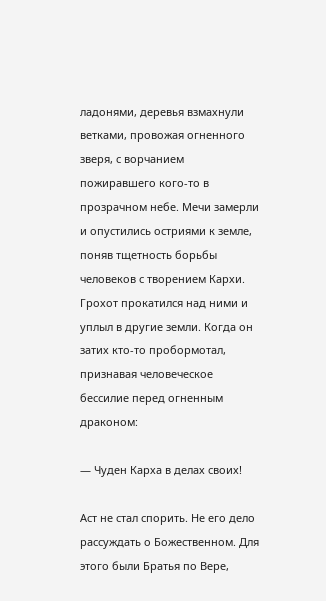ладонями, деревья взмахнули ветками, провожая огненного зверя, с ворчанием пожиравшего кого-то в прозрачном небе. Мечи замерли и опустились остриями к земле, поняв тщетность борьбы человеков с творением Кархи. Грохот прокатился над ними и уплыл в другие земли. Когда он затих кто-то пробормотал, признавая человеческое бессилие перед огненным драконом:

— Чуден Карха в делах своих!

Аст не стал спорить. Не его дело рассуждать о Божественном. Для этого были Братья по Вере,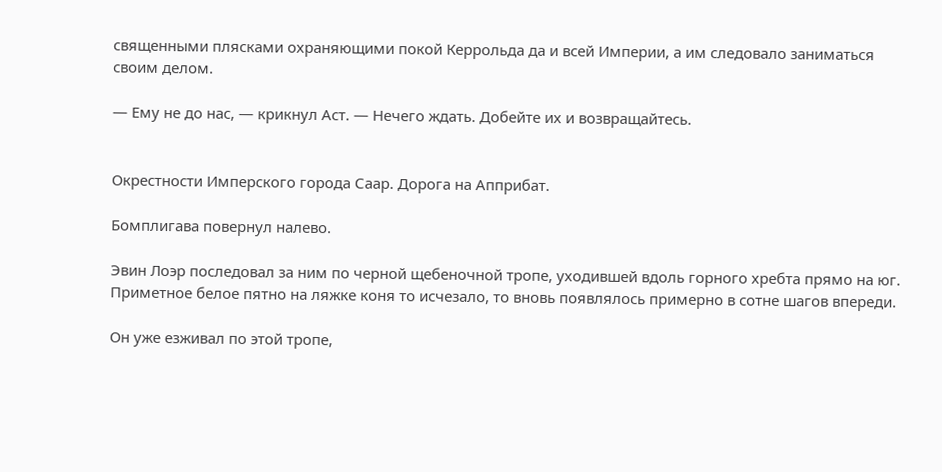священными плясками охраняющими покой Керрольда да и всей Империи, а им следовало заниматься своим делом.

— Ему не до нас, — крикнул Аст. — Нечего ждать. Добейте их и возвращайтесь.


Окрестности Имперского города Саар. Дорога на Апприбат.

Бомплигава повернул налево.

Эвин Лоэр последовал за ним по черной щебеночной тропе, уходившей вдоль горного хребта прямо на юг. Приметное белое пятно на ляжке коня то исчезало, то вновь появлялось примерно в сотне шагов впереди.

Он уже езживал по этой тропе,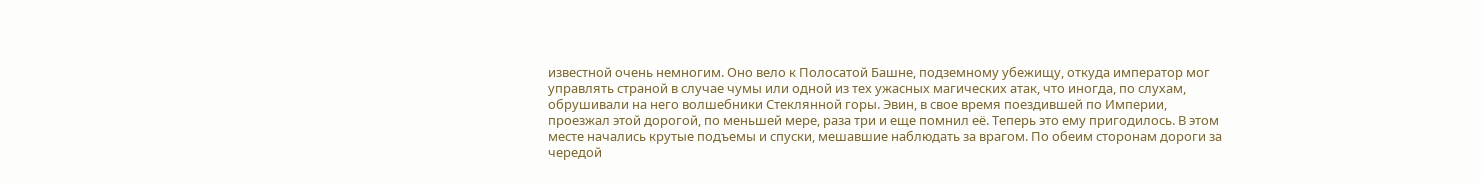известной очень немногим. Оно вело к Полосатой Башне, подземному убежищу, откуда император мог управлять страной в случае чумы или одной из тех ужасных магических атак, что иногда, по слухам, обрушивали на него волшебники Стеклянной горы. Эвин, в свое время поездившей по Империи, проезжал этой дорогой, по меньшей мере, раза три и еще помнил её. Теперь это ему пригодилось. В этом месте начались крутые подъемы и спуски, мешавшие наблюдать за врагом. По обеим сторонам дороги за чередой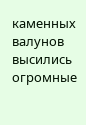каменных валунов высились огромные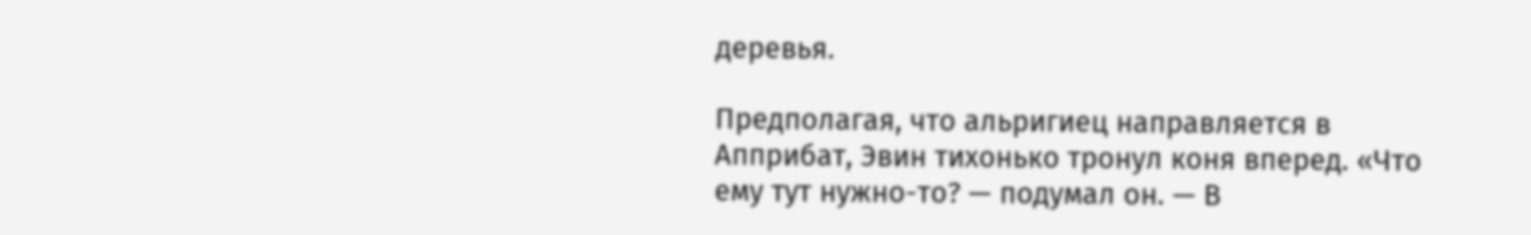деревья.

Предполагая, что альригиец направляется в Апприбат, Эвин тихонько тронул коня вперед. «Что ему тут нужно-то? — подумал он. — В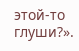этой-то глуши?».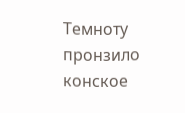Темноту пронзило конское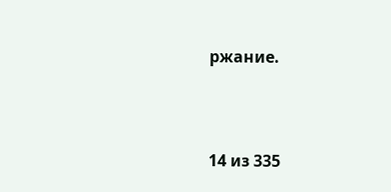ржание.



14 из 335